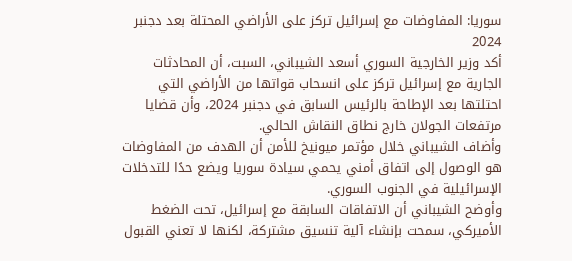سوريا: المفاوضات مع إسرائيل تركز على الأراضي المحتلة بعد دجنبر 2024
أكد وزير الخارجية السوري أسعد الشيباني، السبت، أن المحادثات الجارية مع إسرائيل تركز على انسحاب قواتها من الأراضي التي احتلتها بعد الإطاحة بالرئيس السابق في دجنبر 2024، وأن قضايا مرتفعات الجولان خارج نطاق النقاش الحالي.
وأضاف الشيباني خلال مؤتمر ميونيخ للأمن أن الهدف من المفاوضات هو الوصول إلى اتفاق أمني يحمي سيادة سوريا ويضع حدًا للتدخلات الإسرائيلية في الجنوب السوري.
وأوضح الشيباني أن الاتفاقات السابقة مع إسرائيل، تحت الضغط الأميركي، سمحت بإنشاء آلية تنسيق مشتركة، لكنها لا تعني القبول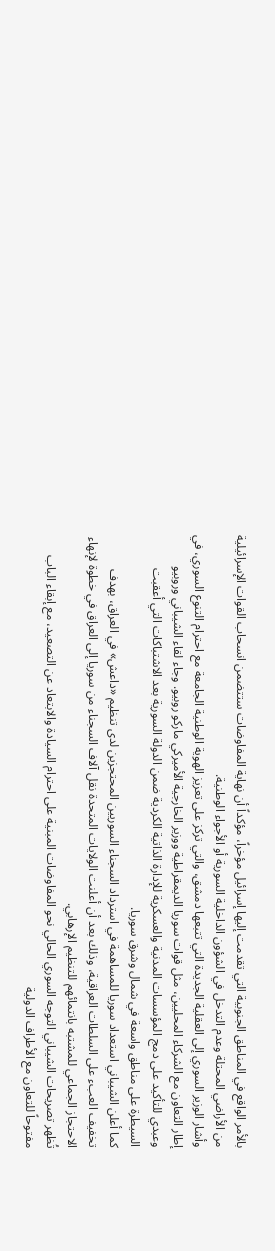بالأمر الواقع في المناطق الجنوبية التي تقدمت إليها إسرائيل مؤخراً، مؤكداً أن نهاية المفاوضات ستتضمن انسحاب القوات الإسرائيلية من الأراضي المحتلة وعدم التدخل في الشؤون الداخلية السورية أو الأجواء الوطنية.
وأشار الوزير السوري إلى العقلية الجديدة التي تتبعها دمشق، والتي تركز على تعزيز الهوية الوطنية الجامعة مع احترام التنوع السوري، في إطار التعاون مع الشركاء المحليين، مثل قوات سوريا الديمقراطية ووزير الخارجية الأميركي ماركو روبيو. وجاء لقاء الشيباني وروبيو وعبدي للتأكيد على دمج المؤسسات المدنية والعسكرية للإدارة الذاتية الكردية ضمن الدولة السورية بعد الاشتباكات التي أعقبت السيطرة على مناطق واسعة في شمال وشرق سوريا.
كما أعلن الشيباني استعداد سوريا للمساهمة في استرداد السجناء السوريين المحتجزين لدى تنظيم «داعش» في العراق، بهدف تخفيف العبء على السلطات العراقية، وذلك بعد أن أعلنت الولايات المتحدة نقل آلاف السجناء من سوريا إلى العراق في خطوة لإنهاء الاحتجاز الجماعي للمشتبه بانتمائهم للتنظيم الإرهابي.
تُظهر تصريحات الشيباني التوجه السوري الحالي نحو المفاوضات المبنية على احترام السيادة والابتعاد عن التصعيد، مع إبقاء الباب مفتوحاً للتعاون مع الأطراف الدولية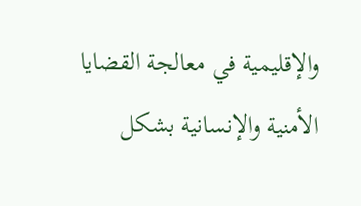والإقليمية في معالجة القضايا الأمنية والإنسانية بشكل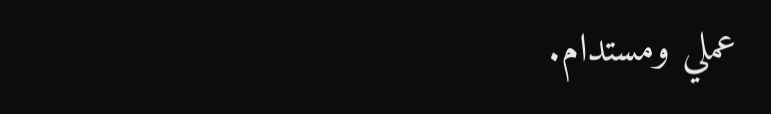عملي ومستدام.